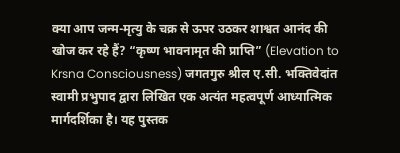क्या आप जन्म-मृत्यु के चक्र से ऊपर उठकर शाश्वत आनंद की खोज कर रहे हैं? “कृष्ण भावनामृत की प्राप्ति” (Elevation to Krsna Consciousness) जगतगुरु श्रील ए.सी. भक्तिवेदांत स्वामी प्रभुपाद द्वारा लिखित एक अत्यंत महत्वपूर्ण आध्यात्मिक मार्गदर्शिका है। यह पुस्तक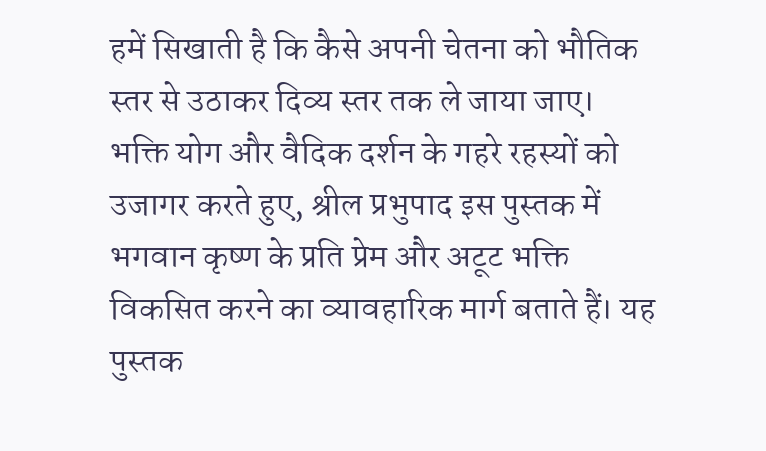हमें सिखाती है कि कैसे अपनी चेतना को भौतिक स्तर से उठाकर दिव्य स्तर तक ले जाया जाए।
भक्ति योग और वैदिक दर्शन के गहरे रहस्यों को उजागर करते हुए, श्रील प्रभुपाद इस पुस्तक में भगवान कृष्ण के प्रति प्रेम और अटूट भक्ति विकसित करने का व्यावहारिक मार्ग बताते हैं। यह पुस्तक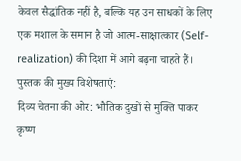केवल सैद्धांतिक नहीं है, बल्कि यह उन साधकों के लिए एक मशाल के समान है जो आत्म-साक्षात्कार (Self-realization) की दिशा में आगे बढ़ना चाहते हैं।
पुस्तक की मुख्य विशेषताएं:
दिव्य चेतना की ओर: भौतिक दुखों से मुक्ति पाकर कृष्ण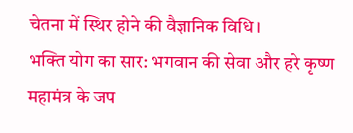चेतना में स्थिर होने की वैज्ञानिक विधि।
भक्ति योग का सार: भगवान की सेवा और हरे कृष्ण महामंत्र के जप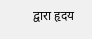द्वारा हृदय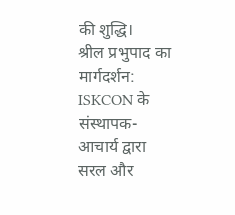की शुद्धि।
श्रील प्रभुपाद का मार्गदर्शन: ISKCON के संस्थापक-आचार्य द्वारा सरल और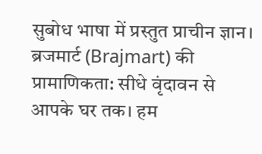सुबोध भाषा में प्रस्तुत प्राचीन ज्ञान।
ब्रजमार्ट (Brajmart) की प्रामाणिकता: सीधे वृंदावन से आपके घर तक। हम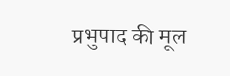प्रभुपाद की मूल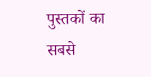पुस्तकों का सबसे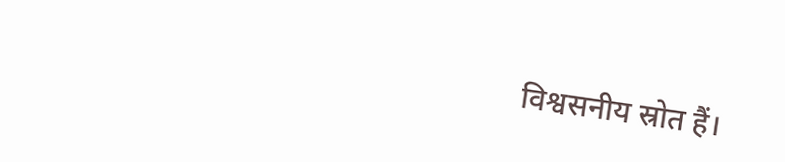विश्वसनीय स्रोत हैं।